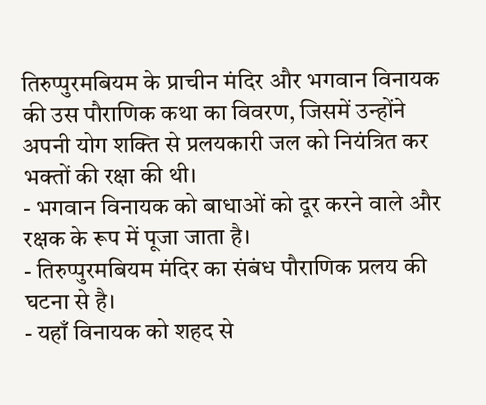तिरुप्पुरमबियम के प्राचीन मंदिर और भगवान विनायक की उस पौराणिक कथा का विवरण, जिसमें उन्होंने अपनी योग शक्ति से प्रलयकारी जल को नियंत्रित कर भक्तों की रक्षा की थी।
- भगवान विनायक को बाधाओं को दूर करने वाले और रक्षक के रूप में पूजा जाता है।
- तिरुप्पुरमबियम मंदिर का संबंध पौराणिक प्रलय की घटना से है।
- यहाँ विनायक को शहद से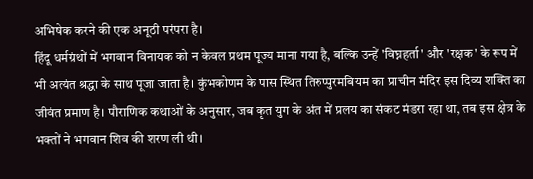अभिषेक करने की एक अनूठी परंपरा है।
हिंदू धर्मग्रंथों में भगवान विनायक को न केवल प्रथम पूज्य माना गया है, बल्कि उन्हें 'विघ्नहर्ता' और 'रक्षक' के रूप में भी अत्यंत श्रद्धा के साथ पूजा जाता है। कुंभकोणम के पास स्थित तिरुप्पुरमबियम का प्राचीन मंदिर इस दिव्य शक्ति का जीवंत प्रमाण है। पौराणिक कथाओं के अनुसार, जब कृत युग के अंत में प्रलय का संकट मंडरा रहा था, तब इस क्षेत्र के भक्तों ने भगवान शिव की शरण ली थी।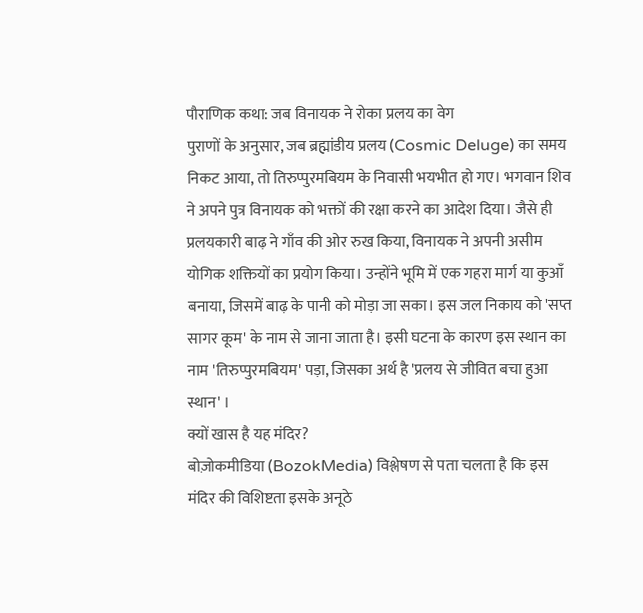पौराणिक कथा: जब विनायक ने रोका प्रलय का वेग
पुराणों के अनुसार, जब ब्रह्मांडीय प्रलय (Cosmic Deluge) का समय निकट आया, तो तिरुप्पुरमबियम के निवासी भयभीत हो गए। भगवान शिव ने अपने पुत्र विनायक को भक्तों की रक्षा करने का आदेश दिया। जैसे ही प्रलयकारी बाढ़ ने गाँव की ओर रुख किया, विनायक ने अपनी असीम योगिक शक्तियों का प्रयोग किया। उन्होंने भूमि में एक गहरा मार्ग या कुआँ बनाया, जिसमें बाढ़ के पानी को मोड़ा जा सका। इस जल निकाय को 'सप्त सागर कूम' के नाम से जाना जाता है। इसी घटना के कारण इस स्थान का नाम 'तिरुप्पुरमबियम' पड़ा, जिसका अर्थ है 'प्रलय से जीवित बचा हुआ स्थान' ।
क्यों खास है यह मंदिर?
बोज़ोकमीडिया (BozokMedia) विश्लेषण से पता चलता है कि इस मंदिर की विशिष्टता इसके अनूठे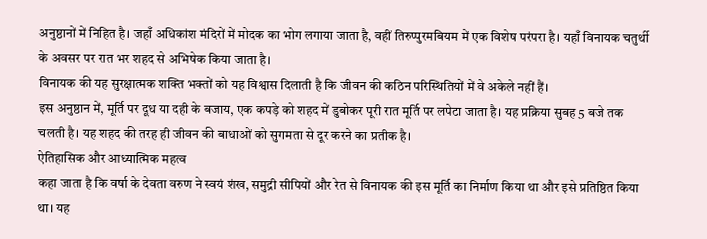अनुष्ठानों में निहित है। जहाँ अधिकांश मंदिरों में मोदक का भोग लगाया जाता है, वहीं तिरुप्पुरमबियम में एक विशेष परंपरा है। यहाँ विनायक चतुर्थी के अवसर पर रात भर शहद से अभिषेक किया जाता है।
विनायक की यह सुरक्षात्मक शक्ति भक्तों को यह विश्वास दिलाती है कि जीवन की कठिन परिस्थितियों में वे अकेले नहीं हैं।
इस अनुष्ठान में, मूर्ति पर दूध या दही के बजाय, एक कपड़े को शहद में डुबोकर पूरी रात मूर्ति पर लपेटा जाता है। यह प्रक्रिया सुबह 5 बजे तक चलती है। यह शहद की तरह ही जीवन की बाधाओं को सुगमता से दूर करने का प्रतीक है।
ऐतिहासिक और आध्यात्मिक महत्व
कहा जाता है कि वर्षा के देवता वरुण ने स्वयं शंख, समुद्री सीपियों और रेत से विनायक की इस मूर्ति का निर्माण किया था और इसे प्रतिष्ठित किया था। यह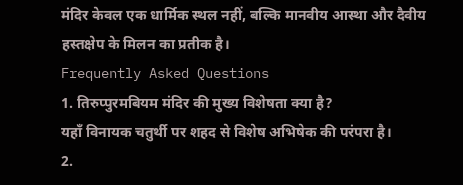मंदिर केवल एक धार्मिक स्थल नहीं, बल्कि मानवीय आस्था और दैवीय हस्तक्षेप के मिलन का प्रतीक है।
Frequently Asked Questions
1. तिरुप्पुरमबियम मंदिर की मुख्य विशेषता क्या है?
यहाँ विनायक चतुर्थी पर शहद से विशेष अभिषेक की परंपरा है।
2.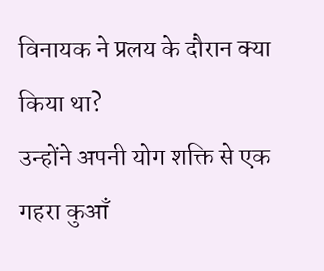विनायक ने प्रलय के दौरान क्या किया था?
उन्होंने अपनी योग शक्ति से एक गहरा कुआँ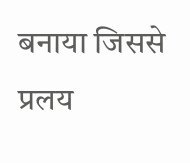बनाया जिससे प्रलय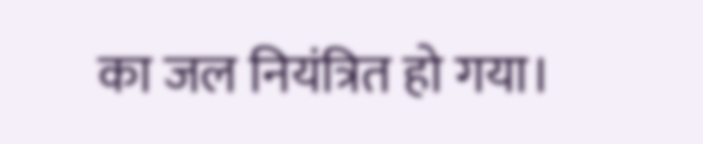का जल नियंत्रित हो गया।